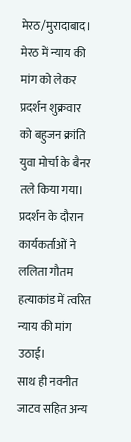मेरठ/मुरादाबाद। मेरठ में न्याय की मांग को लेकर प्रदर्शन शुक्रवार को बहुजन क्रांति युवा मोर्चा के बैनर तले किया गया।
प्रदर्शन के दौरान कार्यकर्ताओं ने ललिता गौतम हत्याकांड में त्वरित न्याय की मांग उठाई।
साथ ही नवनीत जाटव सहित अन्य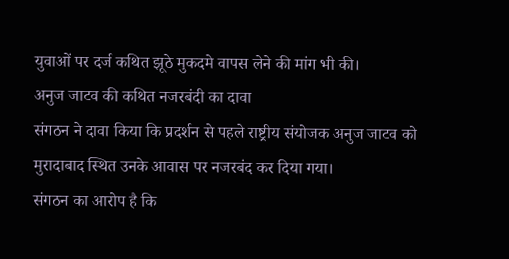युवाओं पर दर्ज कथित झूठे मुकदमे वापस लेने की मांग भी की।
अनुज जाटव की कथित नजरबंदी का दावा
संगठन ने दावा किया कि प्रदर्शन से पहले राष्ट्रीय संयोजक अनुज जाटव को मुरादाबाद स्थित उनके आवास पर नजरबंद कर दिया गया।
संगठन का आरोप है कि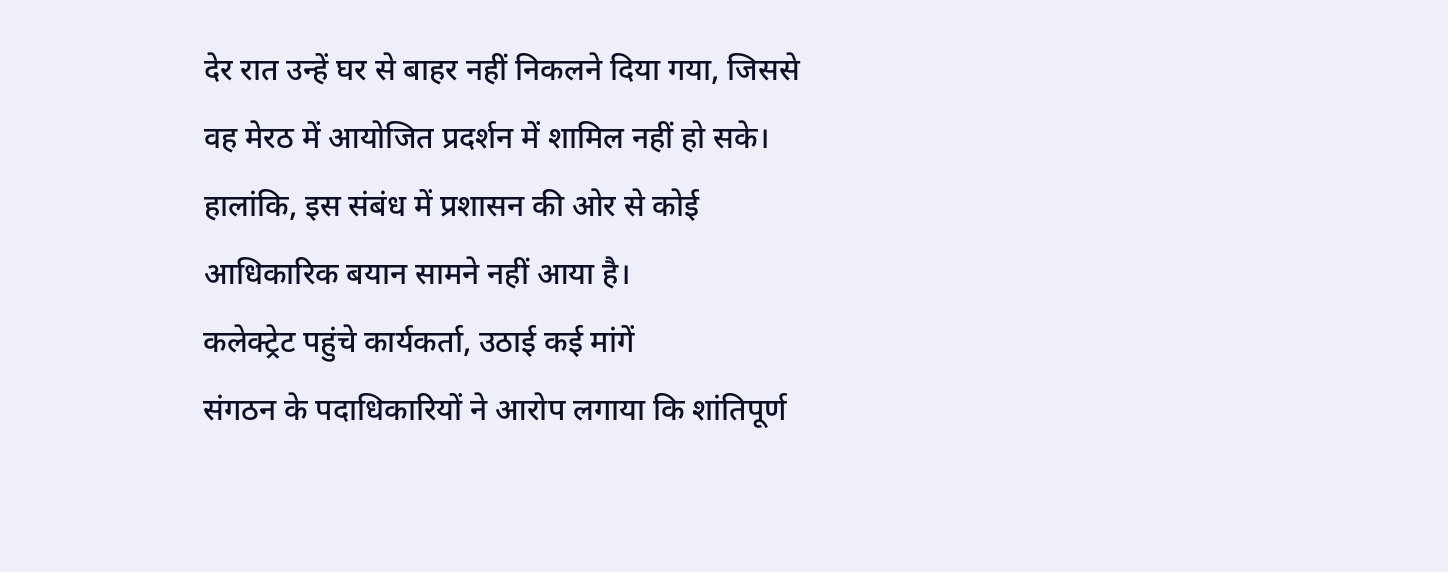देर रात उन्हें घर से बाहर नहीं निकलने दिया गया, जिससे वह मेरठ में आयोजित प्रदर्शन में शामिल नहीं हो सके।
हालांकि, इस संबंध में प्रशासन की ओर से कोई आधिकारिक बयान सामने नहीं आया है।
कलेक्ट्रेट पहुंचे कार्यकर्ता, उठाई कई मांगें
संगठन के पदाधिकारियों ने आरोप लगाया कि शांतिपूर्ण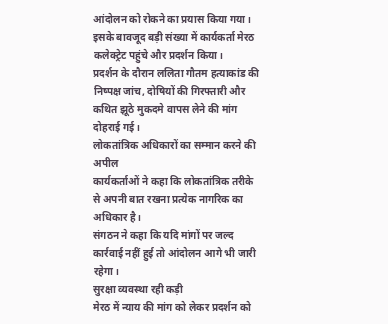आंदोलन को रोकने का प्रयास किया गया।
इसके बावजूद बड़ी संख्या में कार्यकर्ता मेरठ कलेक्ट्रेट पहुंचे और प्रदर्शन किया।
प्रदर्शन के दौरान ललिता गौतम हत्याकांड की निष्पक्ष जांच, दोषियों की गिरफ्तारी और कथित झूठे मुकदमे वापस लेने की मांग दोहराई गई।
लोकतांत्रिक अधिकारों का सम्मान करने की अपील
कार्यकर्ताओं ने कहा कि लोकतांत्रिक तरीके से अपनी बात रखना प्रत्येक नागरिक का अधिकार है।
संगठन ने कहा कि यदि मांगों पर जल्द कार्रवाई नहीं हुई तो आंदोलन आगे भी जारी रहेगा।
सुरक्षा व्यवस्था रही कड़ी
मेरठ में न्याय की मांग को लेकर प्रदर्शन को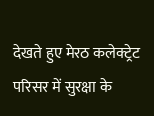देखते हुए मेरठ कलेक्ट्रेट परिसर में सुरक्षा के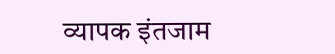व्यापक इंतजाम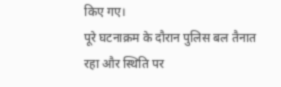किए गए।
पूरे घटनाक्रम के दौरान पुलिस बल तैनात रहा और स्थिति पर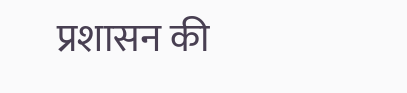प्रशासन की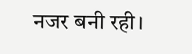नजर बनी रही।